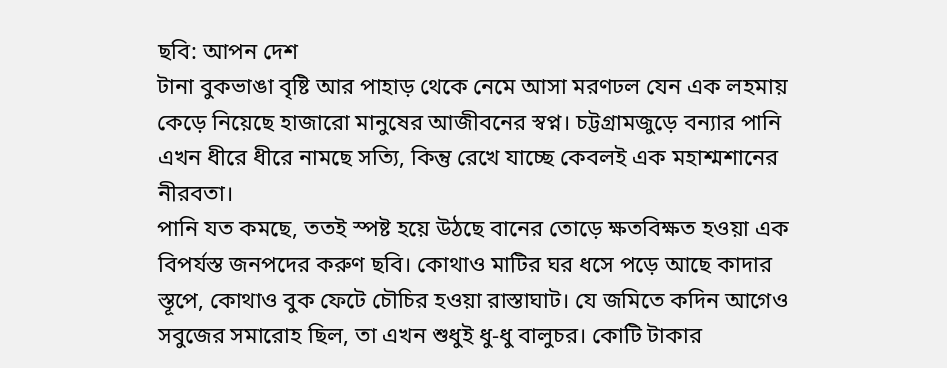ছবি: আপন দেশ
টানা বুকভাঙা বৃষ্টি আর পাহাড় থেকে নেমে আসা মরণঢল যেন এক লহমায় কেড়ে নিয়েছে হাজারো মানুষের আজীবনের স্বপ্ন। চট্টগ্রামজুড়ে বন্যার পানি এখন ধীরে ধীরে নামছে সত্যি, কিন্তু রেখে যাচ্ছে কেবলই এক মহাশ্মশানের নীরবতা।
পানি যত কমছে, ততই স্পষ্ট হয়ে উঠছে বানের তোড়ে ক্ষতবিক্ষত হওয়া এক বিপর্যস্ত জনপদের করুণ ছবি। কোথাও মাটির ঘর ধসে পড়ে আছে কাদার স্তূপে, কোথাও বুক ফেটে চৌচির হওয়া রাস্তাঘাট। যে জমিতে কদিন আগেও সবুজের সমারোহ ছিল, তা এখন শুধুই ধু-ধু বালুচর। কোটি টাকার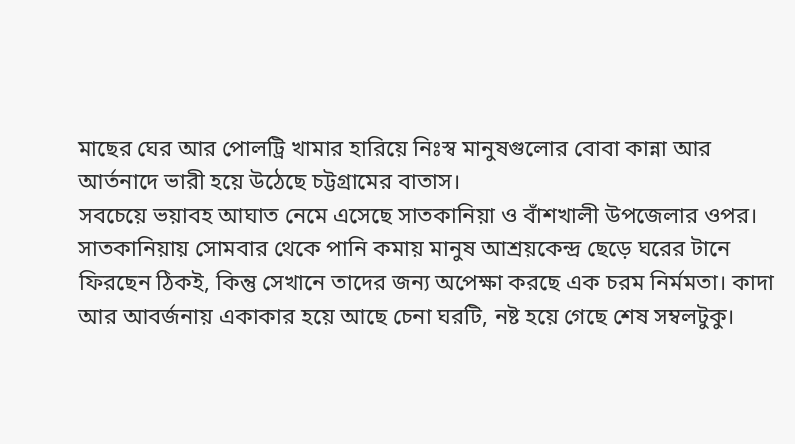মাছের ঘের আর পোলট্রি খামার হারিয়ে নিঃস্ব মানুষগুলোর বোবা কান্না আর আর্তনাদে ভারী হয়ে উঠেছে চট্টগ্রামের বাতাস।
সবচেয়ে ভয়াবহ আঘাত নেমে এসেছে সাতকানিয়া ও বাঁশখালী উপজেলার ওপর। সাতকানিয়ায় সোমবার থেকে পানি কমায় মানুষ আশ্রয়কেন্দ্র ছেড়ে ঘরের টানে ফিরছেন ঠিকই, কিন্তু সেখানে তাদের জন্য অপেক্ষা করছে এক চরম নির্মমতা। কাদা আর আবর্জনায় একাকার হয়ে আছে চেনা ঘরটি, নষ্ট হয়ে গেছে শেষ সম্বলটুকু।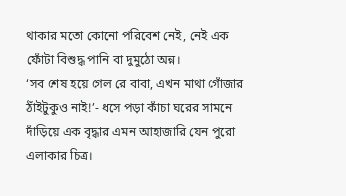থাকার মতো কোনো পরিবেশ নেই, নেই এক ফোঁটা বিশুদ্ধ পানি বা দুমুঠো অন্ন।
‘সব শেষ হয়ে গেল রে বাবা, এখন মাথা গোঁজার ঠাঁইটুকুও নাই!’- ধসে পড়া কাঁচা ঘরের সামনে দাঁড়িয়ে এক বৃদ্ধার এমন আহাজারি যেন পুরো এলাকার চিত্র।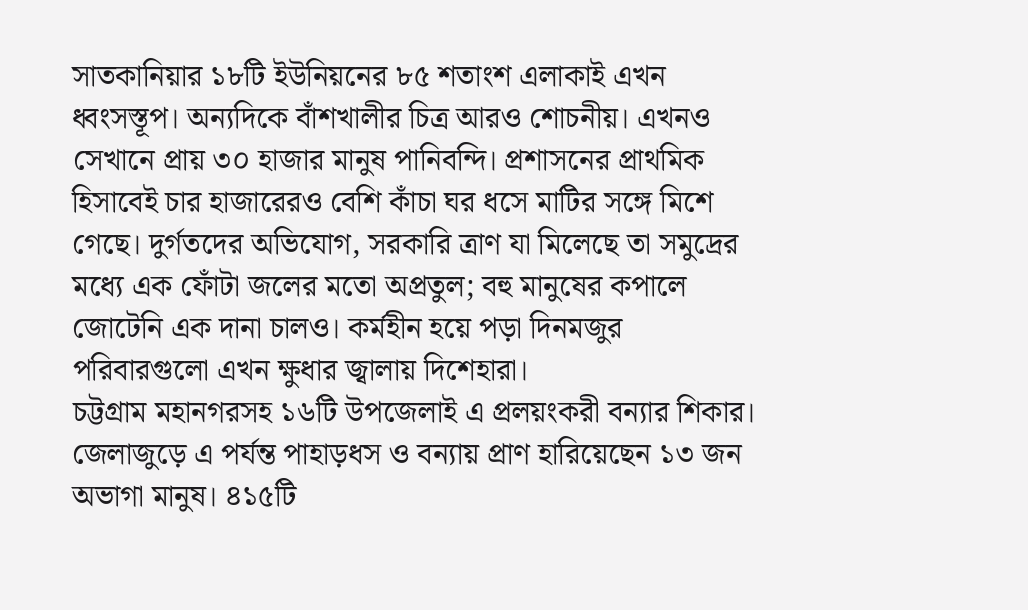সাতকানিয়ার ১৮টি ইউনিয়নের ৮৫ শতাংশ এলাকাই এখন ধ্বংসস্তূপ। অন্যদিকে বাঁশখালীর চিত্র আরও শোচনীয়। এখনও সেখানে প্রায় ৩০ হাজার মানুষ পানিবন্দি। প্রশাসনের প্রাথমিক হিসাবেই চার হাজারেরও বেশি কাঁচা ঘর ধসে মাটির সঙ্গে মিশে গেছে। দুর্গতদের অভিযোগ, সরকারি ত্রাণ যা মিলেছে তা সমুদ্রের মধ্যে এক ফোঁটা জলের মতো অপ্রতুল; বহু মানুষের কপালে জোটেনি এক দানা চালও। কর্মহীন হয়ে পড়া দিনমজুর পরিবারগুলো এখন ক্ষুধার জ্বালায় দিশেহারা।
চট্টগ্রাম মহানগরসহ ১৬টি উপজেলাই এ প্রলয়ংকরী বন্যার শিকার। জেলাজুড়ে এ পর্যন্ত পাহাড়ধস ও বন্যায় প্রাণ হারিয়েছেন ১৩ জন অভাগা মানুষ। ৪১৫টি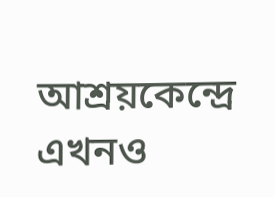আশ্রয়কেন্দ্রে এখনও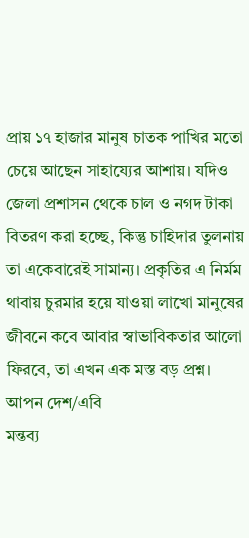প্রায় ১৭ হাজার মানুষ চাতক পাখির মতো চেয়ে আছেন সাহায্যের আশায়। যদিও জেলা প্রশাসন থেকে চাল ও নগদ টাকা বিতরণ করা হচ্ছে, কিন্তু চাহিদার তুলনায় তা একেবারেই সামান্য। প্রকৃতির এ নির্মম থাবায় চুরমার হয়ে যাওয়া লাখো মানুষের জীবনে কবে আবার স্বাভাবিকতার আলো ফিরবে, তা এখন এক মস্ত বড় প্রশ্ন।
আপন দেশ/এবি
মন্তব্য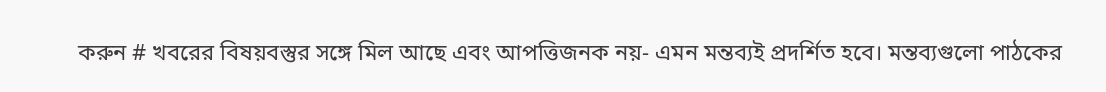করুন # খবরের বিষয়বস্তুর সঙ্গে মিল আছে এবং আপত্তিজনক নয়- এমন মন্তব্যই প্রদর্শিত হবে। মন্তব্যগুলো পাঠকের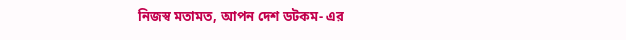নিজস্ব মতামত, আপন দেশ ডটকম- এর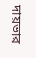দায়ভার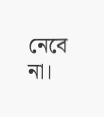নেবে না।